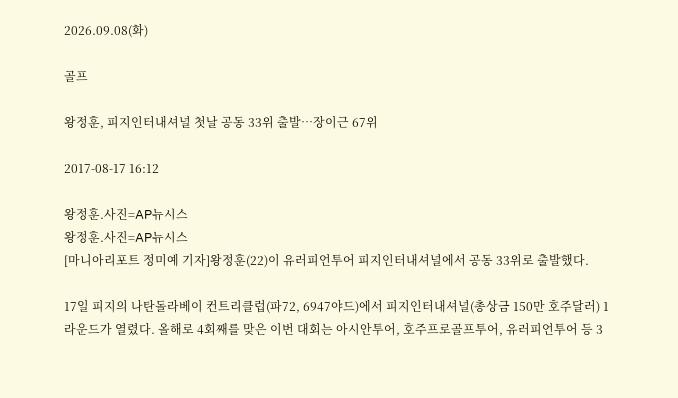2026.09.08(화)

골프

왕정훈, 피지인터내셔널 첫날 공동 33위 출발…장이근 67위

2017-08-17 16:12

왕정훈.사진=AP뉴시스
왕정훈.사진=AP뉴시스
[마니아리포트 정미예 기자]왕정훈(22)이 유러피언투어 피지인터내셔널에서 공동 33위로 출발했다.

17일 피지의 나탄돌라베이 컨트리클럽(파72, 6947야드)에서 피지인터내셔널(총상금 150만 호주달러) 1라운드가 열렸다. 올해로 4회째를 맞은 이번 대회는 아시안투어, 호주프로골프투어, 유러피언투어 등 3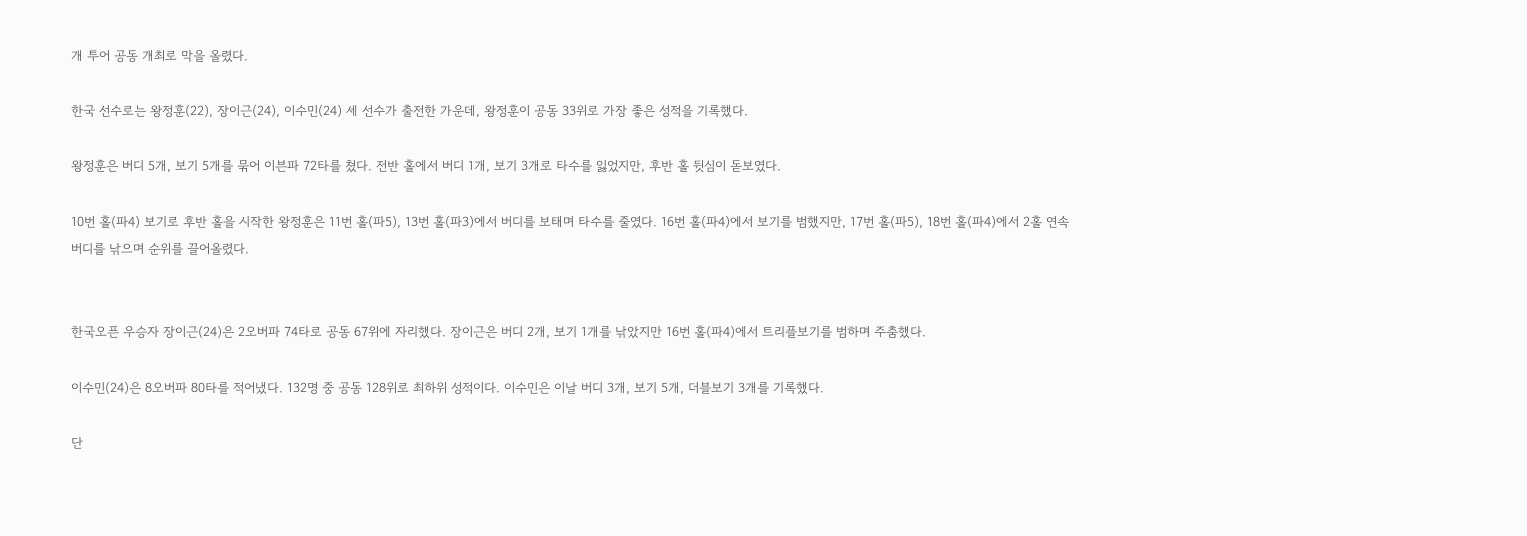개 투어 공동 개최로 막을 올렸다.

한국 선수로는 왕정훈(22), 장이근(24), 이수민(24) 세 선수가 출전한 가운데, 왕정훈이 공동 33위로 가장 좋은 성적을 기록했다.

왕정훈은 버디 5개, 보기 5개를 묶어 이븐파 72타를 쳤다. 전반 홀에서 버디 1개, 보기 3개로 타수를 잃었지만, 후반 홀 뒷심이 돋보였다.

10번 홀(파4) 보기로 후반 홀을 시작한 왕정훈은 11번 홀(파5), 13번 홀(파3)에서 버디를 보태며 타수를 줄였다. 16번 홀(파4)에서 보기를 범했지만, 17번 홀(파5), 18번 홀(파4)에서 2홀 연속 버디를 낚으며 순위를 끌어올렸다.


한국오픈 우승자 장이근(24)은 2오버파 74타로 공동 67위에 자리했다. 장이근은 버디 2개, 보기 1개를 낚았지만 16번 홀(파4)에서 트리플보기를 범하며 주춤했다.

이수민(24)은 8오버파 80타를 적어냈다. 132명 중 공동 128위로 최하위 성적이다. 이수민은 이날 버디 3개, 보기 5개, 더블보기 3개를 기록했다.

단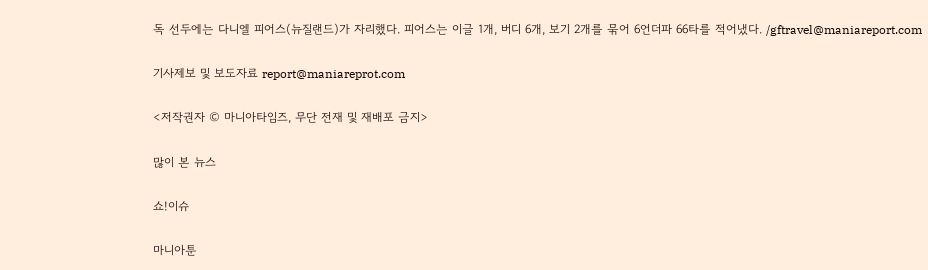독 선두에는 다니엘 피어스(뉴질랜드)가 자리했다. 피어스는 이글 1개, 버디 6개, 보기 2개를 묶어 6언더파 66타를 적어냈다. /gftravel@maniareport.com

기사제보 및 보도자료 report@maniareprot.com

<저작권자 © 마니아타임즈, 무단 전재 및 재배포 금지>

많이 본 뉴스

쇼!이슈

마니아툰